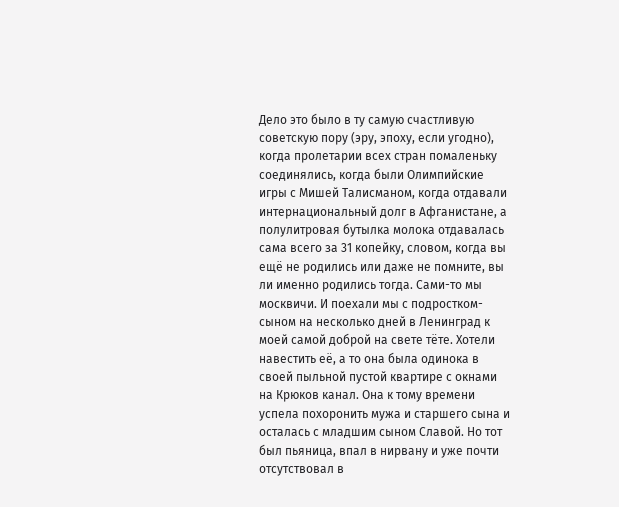Дело это было в ту самую счастливую советскую пору (эру, эпоху, если угодно), когда пролетарии всех стран помаленьку соединялись, когда были Олимпийские игры с Мишей Талисманом, когда отдавали интернациональный долг в Афганистане, а полулитровая бутылка молока отдавалась сама всего за 31 копейку, словом, когда вы ещё не родились или даже не помните, вы ли именно родились тогда. Сами-то мы москвичи. И поехали мы с подростком-сыном на несколько дней в Ленинград к моей самой доброй на свете тёте. Хотели навестить её, а то она была одинока в своей пыльной пустой квартире с окнами на Крюков канал. Она к тому времени успела похоронить мужа и старшего сына и осталась с младшим сыном Славой. Но тот был пьяница, впал в нирвану и уже почти отсутствовал в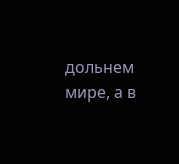дольнем мире, а в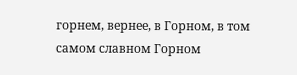горнем, вернее, в Горном, в том самом славном Горном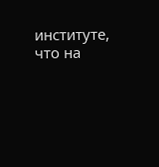институте, что на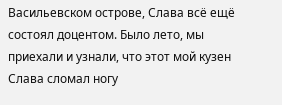Васильевском острове, Слава всё ещё состоял доцентом. Было лето, мы приехали и узнали, что этот мой кузен Слава сломал ногу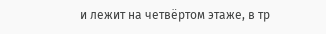и лежит на четвёртом этаже, в тр